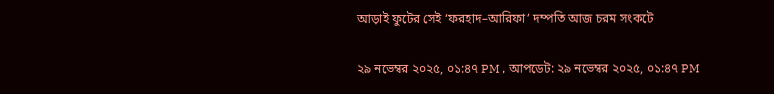আড়াই ফুটের সেই ‘ফরহাদ–আরিফা’ দম্পতি আজ চরম সংকটে

২৯ নভেম্বর ২০২৫, ০১:৪৭ PM , আপডেট: ২৯ নভেম্বর ২০২৫, ০১:৪৭ PM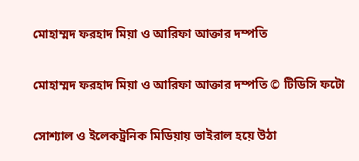মোহাম্মদ ফরহাদ মিয়া ও আরিফা আক্তার দম্পতি

মোহাম্মদ ফরহাদ মিয়া ও আরিফা আক্তার দম্পতি © টিডিসি ফটো

সোশ্যাল ও ইলেকট্রনিক মিডিয়ায় ভাইরাল হয়ে উঠা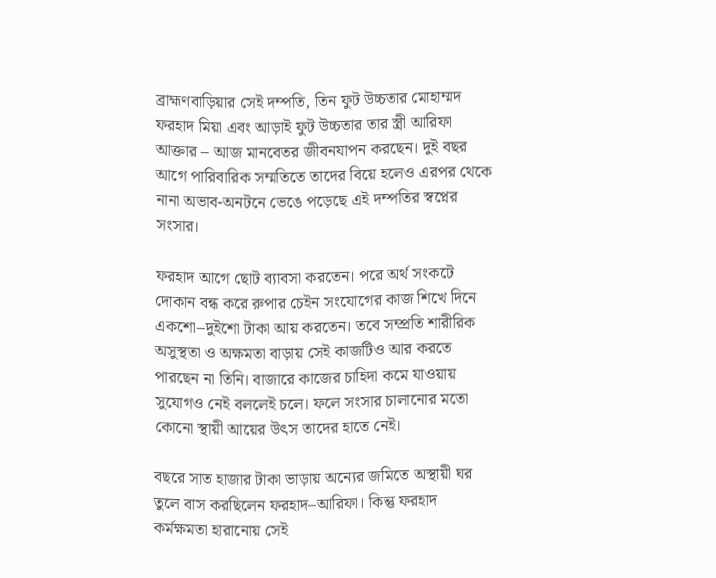ব্রাহ্মণবাড়িয়ার সেই দম্পতি, তিন ফুট উচ্চতার মোহাম্মদ ফরহাদ মিয়া এবং আড়াই ফুট উচ্চতার তার স্ত্রী আরিফা আক্তার – আজ মানবেতর জীবনযাপন করছেন। দুই বছর আগে পারিবারিক সম্মতিতে তাদের বিয়ে হলেও এরপর থেকে নানা অভাব-অনটনে ভেঙে পড়েছে এই দম্পতির স্বপ্নের সংসার।

ফরহাদ আগে ছোট ব্যাবসা করতেন। পরে অর্থ সংকটে দোকান বন্ধ করে রুপার চেইন সংযোগের কাজ শিখে দিনে একশো–দুইশো টাকা আয় করতেন। তবে সম্প্রতি শারীরিক অসুস্থতা ও অক্ষমতা বাড়ায় সেই কাজটিও আর করতে পারছেন না তিনি। বাজারে কাজের চাহিদা কমে যাওয়ায় সুযোগও নেই বললেই চলে। ফলে সংসার চালানোর মতো কোনো স্থায়ী আয়ের উৎস তাদের হাতে নেই।

বছরে সাত হাজার টাকা ভাড়ায় অন্যের জমিতে অস্থায়ী ঘর তুলে বাস করছিলেন ফরহাদ–আরিফা। কিন্তু ফরহাদ কর্মক্ষমতা হারানোয় সেই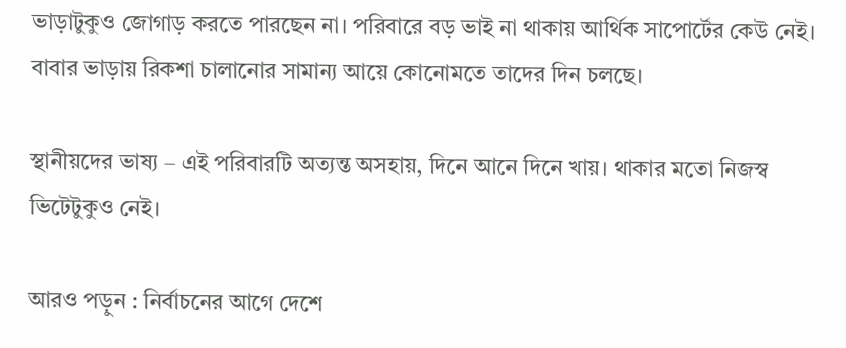ভাড়াটুকুও জোগাড় করতে পারছেন না। পরিবারে বড় ভাই না থাকায় আর্থিক সাপোর্টের কেউ নেই। বাবার ভাড়ায় রিকশা চালানোর সামান্য আয়ে কোনোমতে তাদের দিন চলছে।

স্থানীয়দের ভাষ্য – এই পরিবারটি অত্যন্ত অসহায়, দিনে আনে দিনে খায়। থাকার মতো নিজস্ব ভিটেটুকুও নেই।

আরও পড়ুন : নির্বাচনের আগে দেশে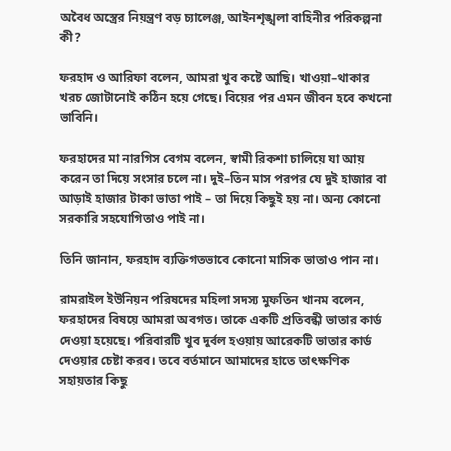অবৈধ অস্ত্রের নিয়ন্ত্রণ বড় চ্যালেঞ্জ, আইনশৃঙ্খলা বাহিনীর পরিকল্পনা কী?

ফরহাদ ও আরিফা বলেন, আমরা খুব কষ্টে আছি। খাওয়া–থাকার খরচ জোটানোই কঠিন হয়ে গেছে। বিয়ের পর এমন জীবন হবে কখনো ভাবিনি।

ফরহাদের মা নারগিস বেগম বলেন, স্বামী রিকশা চালিয়ে যা আয় করেন তা দিয়ে সংসার চলে না। দুই–তিন মাস পরপর যে দুই হাজার বা আড়াই হাজার টাকা ভাতা পাই – তা দিয়ে কিছুই হয় না। অন্য কোনো সরকারি সহযোগিতাও পাই না।

তিনি জানান, ফরহাদ ব্যক্তিগতভাবে কোনো মাসিক ভাতাও পান না।

রামরাইল ইউনিয়ন পরিষদের মহিলা সদস্য মুফতিন খানম বলেন, ফরহাদের বিষয়ে আমরা অবগত। তাকে একটি প্রতিবন্ধী ভাতার কার্ড দেওয়া হয়েছে। পরিবারটি খুব দুর্বল হওয়ায় আরেকটি ভাতার কার্ড দেওয়ার চেষ্টা করব। তবে বর্তমানে আমাদের হাতে তাৎক্ষণিক সহায়তার কিছু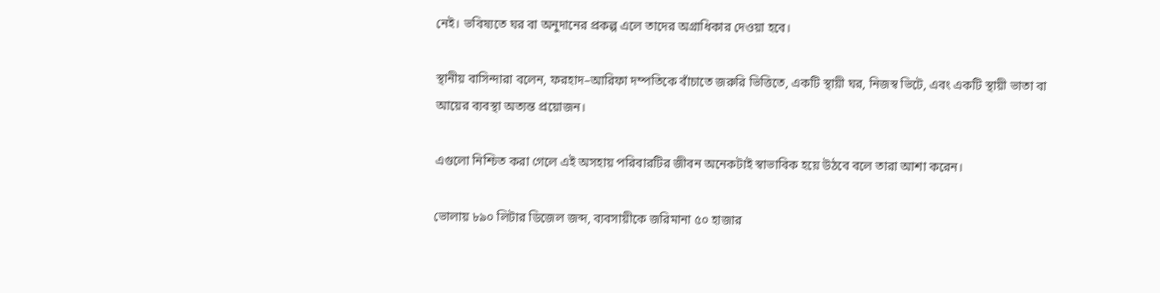নেই। ভবিষ্যতে ঘর বা অনুদানের প্রকল্প এলে তাদের অগ্রাধিকার দেওয়া হবে।

স্থানীয় বাসিন্দারা বলেন, ফরহাদ–আরিফা দম্পতিকে বাঁচাতে জরুরি ভিত্তিতে, একটি স্থায়ী ঘর, নিজস্ব ভিটে, এবং একটি স্থায়ী ভাতা বা আয়ের ব্যবস্থা অত্যন্ত প্রয়োজন।

এগুলো নিশ্চিত করা গেলে এই অসহায় পরিবারটির জীবন অনেকটাই স্বাভাবিক হয়ে উঠবে বলে তারা আশা করেন।

ভোলায় ৮৯০ লিটার ডিজেল জব্দ, ব্যবসায়ীকে জরিমানা ৫০ হাজার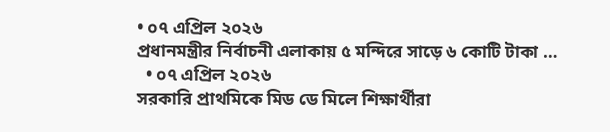• ০৭ এপ্রিল ২০২৬
প্রধানমন্ত্রীর নির্বাচনী এলাকায় ৫ মন্দিরে সাড়ে ৬ কোটি টাকা …
  • ০৭ এপ্রিল ২০২৬
সরকারি প্রাথমিকে মিড ডে মিলে শিক্ষার্থীরা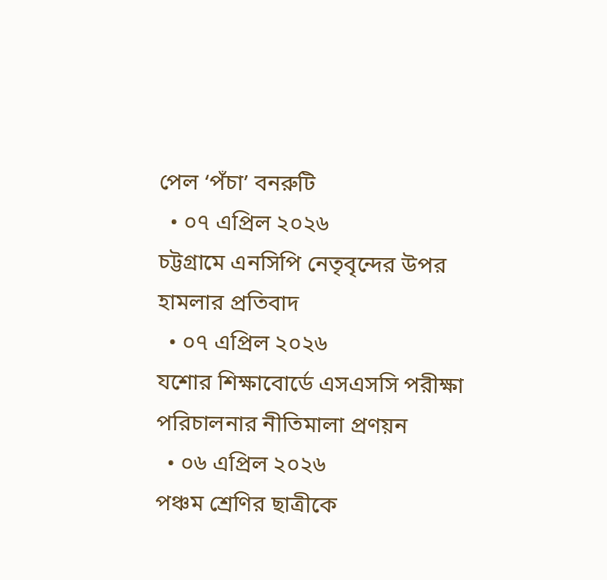পেল ‘পঁচা’ বনরুটি
  • ০৭ এপ্রিল ২০২৬
চট্টগ্রামে এনসিপি নেতৃবৃন্দের উপর হামলার প্রতিবাদ
  • ০৭ এপ্রিল ২০২৬
যশোর শিক্ষাবোর্ডে এসএসসি পরীক্ষা পরিচালনার নীতিমালা প্রণয়ন
  • ০৬ এপ্রিল ২০২৬
পঞ্চম শ্রেণির ছাত্রীকে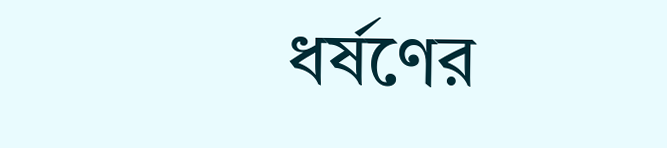ধর্ষণের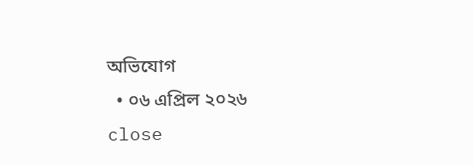অভিযোগ
  • ০৬ এপ্রিল ২০২৬
close